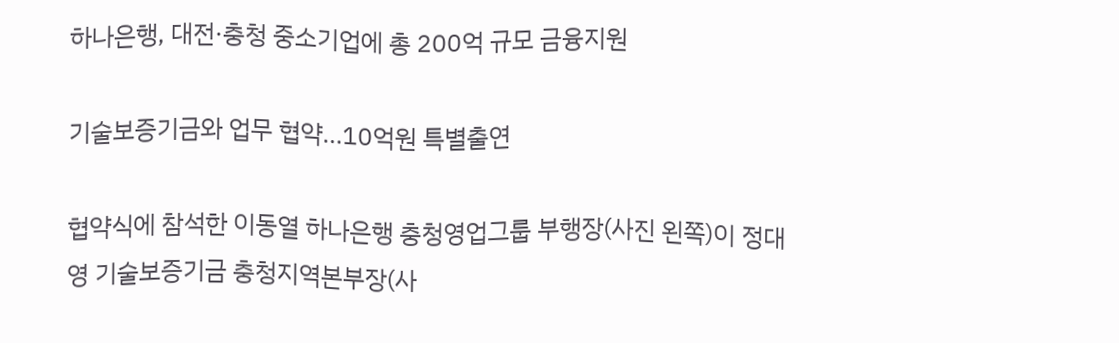하나은행, 대전·충청 중소기업에 총 200억 규모 금융지원

기술보증기금와 업무 협약…10억원 특별출연

협약식에 참석한 이동열 하나은행 충청영업그룹 부행장(사진 왼쪽)이 정대영 기술보증기금 충청지역본부장(사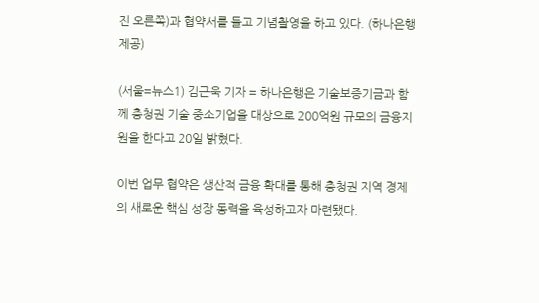진 오른쪽)과 협약서를 들고 기념촬영을 하고 있다. (하나은행 제공)

(서울=뉴스1) 김근욱 기자 = 하나은행은 기술보증기금과 함께 충청권 기술 중소기업을 대상으로 200억원 규모의 금융지원을 한다고 20일 밝혔다.

이번 업무 협약은 생산적 금융 확대를 통해 충청권 지역 경제의 새로운 핵심 성장 동력을 육성하고자 마련됐다.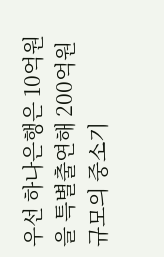우선 하나은행은 10억원을 특별출연해 200억원 규모의 중소기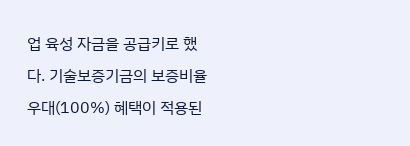업 육성 자금을 공급키로 했다. 기술보증기금의 보증비율 우대(100%) 혜택이 적용된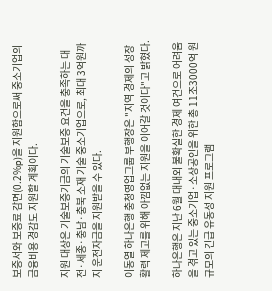보증서와 보증료 감면(0.2%p)을 지원함으로써 중소기업의 금융비용 경감도 지원할 계획이다.

지원 대상은 기술보증기금의 기술보증 요건을 충족하는 대전·세종·충남·충북 소재 기술 중소기업으로, 최대 3억원까지 운전자금을 지원받을 수 있다.

이동열 하나은행 충청영업그룹 부행장은 "지역 경제의 성장 활력 제고를 위해 아낌없는 지원을 이어갈 것이다"고 밝혔다.

하나은행은 지난 6월 대내외 불확실한 경제 여건으로 어려움을 겪고 있는 중소기업·소상공인을 위한 총 11조3000억 원 규모의 긴급 유동성 지원 프로그램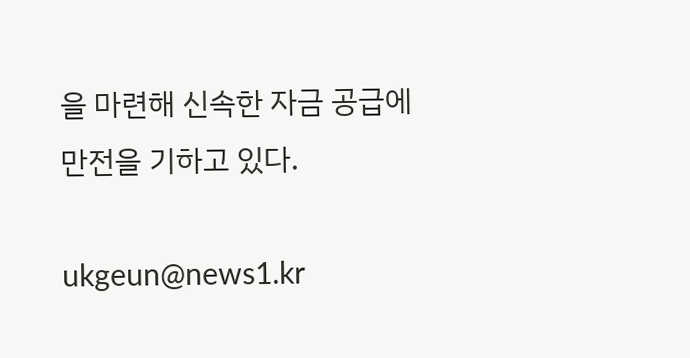을 마련해 신속한 자금 공급에 만전을 기하고 있다.

ukgeun@news1.kr